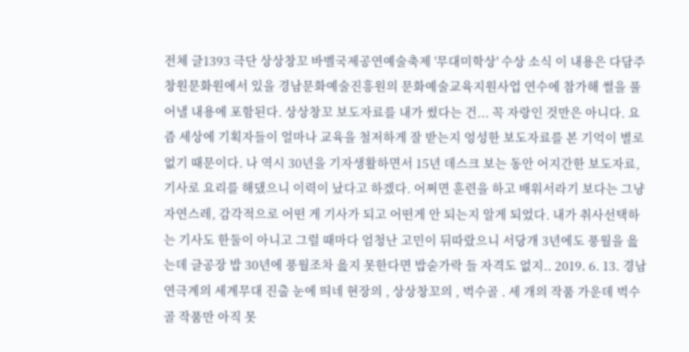전체 글1393 극단 상상창꼬 바벨국제공연예술축제 '무대미학상' 수상 소식 이 내용은 다담주 창원문화원에서 있을 경남문화예술진흥원의 문화예술교육지원사업 연수에 참가해 썰을 풀어낼 내용에 포함된다. 상상창꼬 보도자료를 내가 썼다는 건... 꼭 자랑인 것만은 아니다. 요즘 세상에 기획자들이 얼마나 교육을 철저하게 잘 받는지 엉성한 보도자료를 본 기억이 별로 없기 때문이다. 나 역시 30년을 기자생활하면서 15년 데스크 보는 동안 어지간한 보도자료, 기사로 요리를 해댔으니 이력이 났다고 하겠다. 어쩌면 훈련을 하고 배워서라기 보다는 그냥 자연스레, 감각적으로 어떤 게 기사가 되고 어떤게 안 되는지 알게 되었다. 내가 취사선택하는 기사도 한둘이 아니고 그럴 때마다 엄청난 고민이 뒤따랐으니 서당개 3년에도 풍월을 읊는데 글공장 밥 30년에 풍월조차 읊지 못한다면 밥숟가락 들 자격도 없지.. 2019. 6. 13. 경남 연극계의 세계무대 진출 눈에 띄네 현장의 , 상상창꼬의 , 벅수골 . 세 개의 작품 가운데 벅수골 작품만 아직 못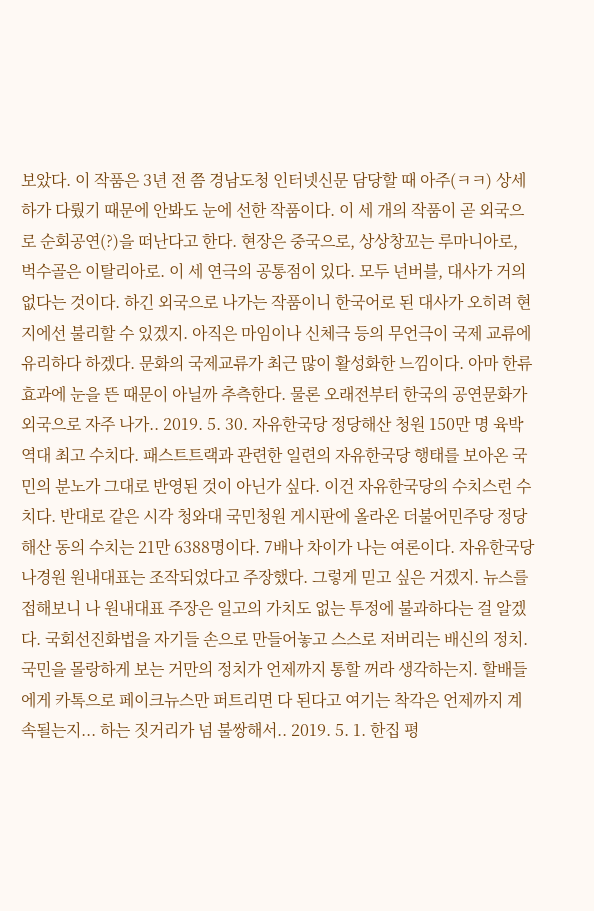보았다. 이 작품은 3년 전 쯤 경남도청 인터넷신문 담당할 때 아주(ㅋㅋ) 상세하가 다뤘기 때문에 안봐도 눈에 선한 작품이다. 이 세 개의 작품이 곧 외국으로 순회공연(?)을 떠난다고 한다. 현장은 중국으로, 상상창꼬는 루마니아로, 벅수골은 이탈리아로. 이 세 연극의 공통점이 있다. 모두 넌버블, 대사가 거의 없다는 것이다. 하긴 외국으로 나가는 작품이니 한국어로 된 대사가 오히려 현지에선 불리할 수 있겠지. 아직은 마임이나 신체극 등의 무언극이 국제 교류에 유리하다 하겠다. 문화의 국제교류가 최근 많이 활성화한 느낌이다. 아마 한류효과에 눈을 뜬 때문이 아닐까 추측한다. 물론 오래전부터 한국의 공연문화가 외국으로 자주 나가.. 2019. 5. 30. 자유한국당 정당해산 청원 150만 명 육박 역대 최고 수치다. 패스트트랙과 관련한 일련의 자유한국당 행태를 보아온 국민의 분노가 그대로 반영된 것이 아닌가 싶다. 이건 자유한국당의 수치스런 수치다. 반대로 같은 시각 청와대 국민청원 게시판에 올라온 더불어민주당 정당해산 동의 수치는 21만 6388명이다. 7배나 차이가 나는 여론이다. 자유한국당 나경원 원내대표는 조작되었다고 주장했다. 그렇게 믿고 싶은 거겠지. 뉴스를 접해보니 나 원내대표 주장은 일고의 가치도 없는 투정에 불과하다는 걸 알겠다. 국회선진화법을 자기들 손으로 만들어놓고 스스로 저버리는 배신의 정치. 국민을 몰랑하게 보는 거만의 정치가 언제까지 통할 꺼라 생각하는지. 할배들에게 카톡으로 페이크뉴스만 퍼트리면 다 된다고 여기는 착각은 언제까지 계속될는지... 하는 짓거리가 넘 불쌍해서.. 2019. 5. 1. 한집 평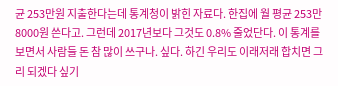균 253만원 지출한다는데 통계청이 밝힌 자료다. 한집에 월 평균 253만 8000원 쓴다고. 그런데 2017년보다 그것도 0.8% 줄었단다. 이 통계를 보면서 사람들 돈 참 많이 쓰구나. 싶다. 하긴 우리도 이래저래 합치면 그리 되겠다 싶기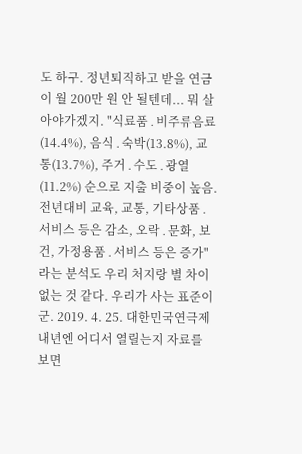도 하구. 정년퇴직하고 받을 연금이 월 200만 원 안 될텐데... 뭐 살아야가겠지. "식료품․비주류음료(14.4%), 음식․숙박(13.8%), 교통(13.7%), 주거․수도․광열(11.2%) 순으로 지출 비중이 높음. 전년대비 교육, 교통, 기타상품․서비스 등은 감소, 오락․문화, 보건, 가정용품․서비스 등은 증가" 라는 분석도 우리 처지랑 별 차이없는 것 같다. 우리가 사는 표준이군. 2019. 4. 25. 대한민국연극제 내년엔 어디서 열릴는지 자료를 보면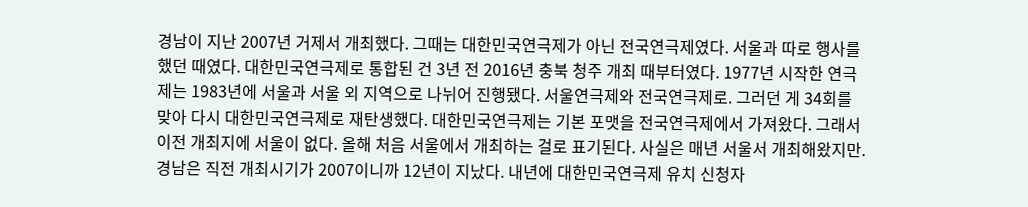경남이 지난 2007년 거제서 개최했다. 그때는 대한민국연극제가 아닌 전국연극제였다. 서울과 따로 행사를 했던 때였다. 대한민국연극제로 통합된 건 3년 전 2016년 충북 청주 개최 때부터였다. 1977년 시작한 연극제는 1983년에 서울과 서울 외 지역으로 나뉘어 진행됐다. 서울연극제와 전국연극제로. 그러던 게 34회를 맞아 다시 대한민국연극제로 재탄생했다. 대한민국연극제는 기본 포맷을 전국연극제에서 가져왔다. 그래서 이전 개최지에 서울이 없다. 올해 처음 서울에서 개최하는 걸로 표기된다. 사실은 매년 서울서 개최해왔지만. 경남은 직전 개최시기가 2007이니까 12년이 지났다. 내년에 대한민국연극제 유치 신청자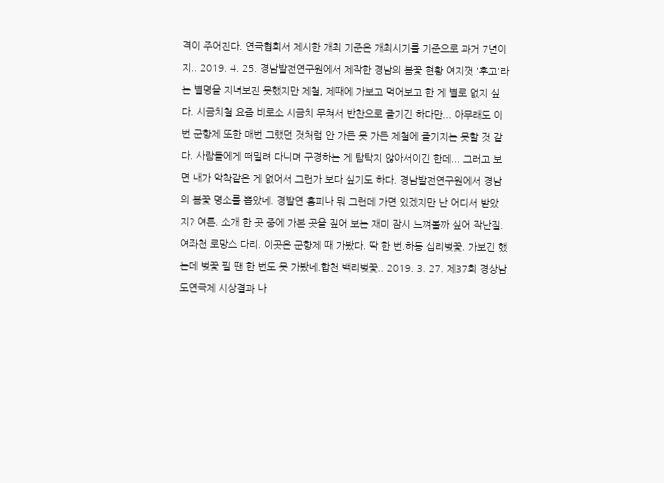격이 주어진다. 연극협회서 제시한 개최 기준은 개최시기를 기준으로 과거 7년이 지.. 2019. 4. 25. 경남발전연구원에서 제작한 경남의 봄꽃 현황 여지껏 '후고'라는 별명을 지녀보진 못했지만 제철, 제때에 가보고 먹어보고 한 게 별로 없지 싶다. 시금치철 요즘 비로소 시금치 무쳐서 반찬으로 즐기긴 하다만... 아무래도 이번 군항제 또한 매번 그랬던 것처럼 안 가든 못 가든 제철에 즐기지는 못할 것 같다. 사람들에게 떠밀려 다니며 구경하는 게 탐탁지 않아서이긴 한데... 그러고 보면 내가 악착같은 게 없어서 그런가 보다 싶기도 하다. 경남발전연구원에서 경남의 봄꽃 명소를 뽑았네. 경발연 홈피나 뭐 그런데 가면 있겠지만 난 어디서 받았지? 여튼. 소개 한 곳 중에 가본 곳을 짚어 보는 재미 잠시 느껴볼까 싶어 작난질. 여좌천 로망스 다리. 이곳은 군항제 때 가봤다. 딱 한 번.하동 십리벚꽃. 가보긴 했는데 벚꽃 필 땐 한 번도 못 가봤네.합천 백리벚꽃.. 2019. 3. 27. 제37회 경상남도연극제 시상결과 나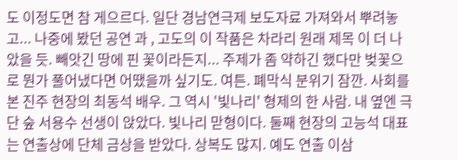도 이정도면 참 게으르다. 일단 경남연극제 보도자료 가져와서 뿌려놓고... 나중에 봤던 공연 과 , 고도의 이 작품은 차라리 원래 제목 이 더 나았을 듯. 빼앗긴 땅에 핀 꽃이라든지... 주제가 좀 약하긴 했다만 벚꽃으로 뭔가 풀어냈다면 어땠을까 싶기도. 여튼. 폐막식 분위기 잠깐. 사회를 본 진주 현장의 최동석 배우. 그 역시 '빛나리' 형제의 한 사람. 내 옆엔 극단 숲 서용수 선생이 앉았다. 빛나리 맏형이다. 둘째 현장의 고능석 대표는 연출상에 단체 금상을 받았다. 상복도 많지. 예도 연출 이삼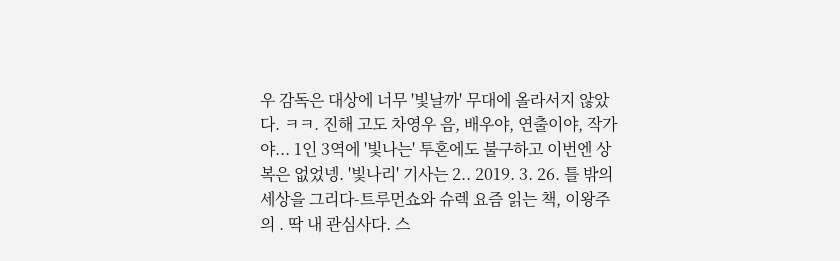우 감독은 대상에 너무 '빛날까' 무대에 올라서지 않았다. ㅋㅋ. 진해 고도 차영우 음, 배우야, 연출이야, 작가야... 1인 3역에 '빛나는' 투혼에도 불구하고 이번엔 상복은 없었넹. '빛나리' 기사는 2.. 2019. 3. 26. 틀 밖의 세상을 그리다-트루먼쇼와 슈렉 요즘 읽는 책, 이왕주의 . 딱 내 관심사다. 스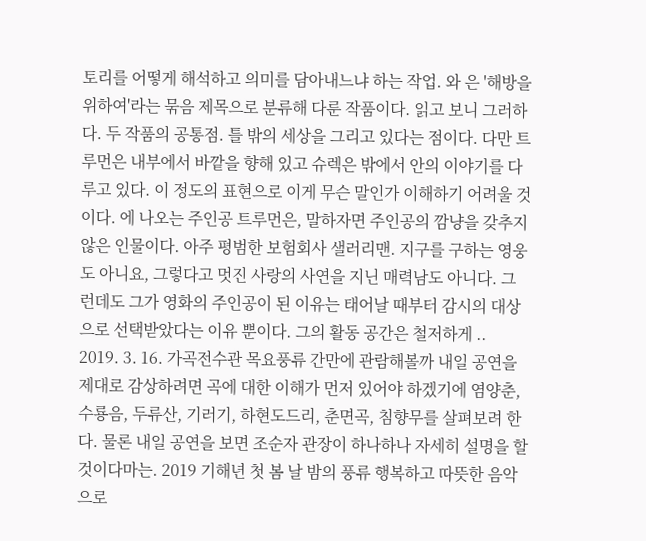토리를 어떻게 해석하고 의미를 담아내느냐 하는 작업. 와 은 '해방을 위하여'라는 묶음 제목으로 분류해 다룬 작품이다. 읽고 보니 그러하다. 두 작품의 공통점. 틀 밖의 세상을 그리고 있다는 점이다. 다만 트루먼은 내부에서 바깥을 향해 있고 슈렉은 밖에서 안의 이야기를 다루고 있다. 이 정도의 표현으로 이게 무슨 말인가 이해하기 어려울 것이다. 에 나오는 주인공 트루먼은, 말하자면 주인공의 깜냥을 갖추지 않은 인물이다. 아주 평범한 보험회사 샐러리맨. 지구를 구하는 영웅도 아니요, 그렇다고 멋진 사랑의 사연을 지닌 매력남도 아니다. 그런데도 그가 영화의 주인공이 된 이유는 태어날 때부터 감시의 대상으로 선택받았다는 이유 뿐이다. 그의 활동 공간은 철저하게 .. 2019. 3. 16. 가곡전수관 목요풍류 간만에 관람해볼까 내일 공연을 제대로 감상하려면 곡에 대한 이해가 먼저 있어야 하겠기에 염양춘, 수룡음, 두류산, 기러기, 하현도드리, 춘면곡, 침향무를 살펴보려 한다. 물론 내일 공연을 보면 조순자 관장이 하나하나 자세히 설명을 할 것이다마는. 2019 기해년 첫 봄 날 밤의 풍류 행복하고 따뜻한 음악으로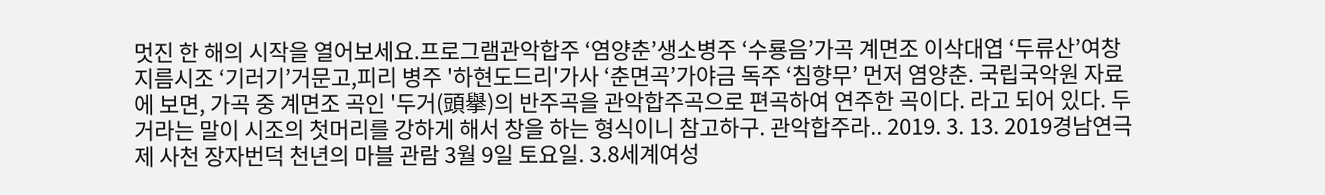멋진 한 해의 시작을 열어보세요.프로그램관악합주 ‘염양춘’생소병주 ‘수룡음’가곡 계면조 이삭대엽 ‘두류산’여창지름시조 ‘기러기’거문고,피리 병주 '하현도드리'가사 ‘춘면곡’가야금 독주 ‘침향무’ 먼저 염양춘. 국립국악원 자료에 보면, 가곡 중 계면조 곡인 '두거(頭擧)의 반주곡을 관악합주곡으로 편곡하여 연주한 곡이다. 라고 되어 있다. 두거라는 말이 시조의 첫머리를 강하게 해서 창을 하는 형식이니 참고하구. 관악합주라.. 2019. 3. 13. 2019경남연극제 사천 장자번덕 천년의 마블 관람 3월 9일 토요일. 3.8세계여성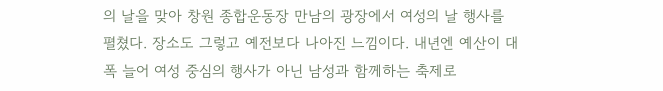의 날을 맞아 창원 종합운동장 만남의 광장에서 여성의 날 행사를 펼쳤다. 장소도 그렇고 예전보다 나아진 느낌이다. 내년엔 예산이 대폭 늘어 여성 중심의 행사가 아닌 남성과 함께하는 축제로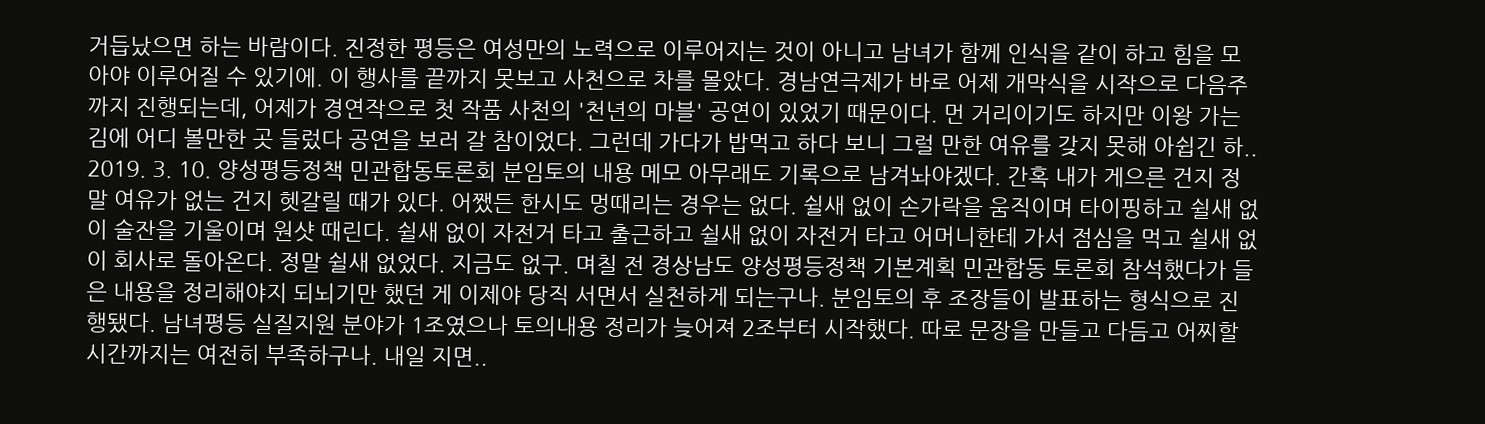거듭났으면 하는 바람이다. 진정한 평등은 여성만의 노력으로 이루어지는 것이 아니고 남녀가 함께 인식을 같이 하고 힘을 모아야 이루어질 수 있기에. 이 행사를 끝까지 못보고 사천으로 차를 몰았다. 경남연극제가 바로 어제 개막식을 시작으로 다음주까지 진행되는데, 어제가 경연작으로 첫 작품 사천의 '천년의 마블' 공연이 있었기 때문이다. 먼 거리이기도 하지만 이왕 가는 김에 어디 볼만한 곳 들렀다 공연을 보러 갈 참이었다. 그런데 가다가 밥먹고 하다 보니 그럴 만한 여유를 갖지 못해 아쉽긴 하.. 2019. 3. 10. 양성평등정책 민관합동토론회 분임토의 내용 메모 아무래도 기록으로 남겨놔야겠다. 간혹 내가 게으른 건지 정말 여유가 없는 건지 헷갈릴 때가 있다. 어쨌든 한시도 멍때리는 경우는 없다. 쉴새 없이 손가락을 움직이며 타이핑하고 쉴새 없이 술잔을 기울이며 원샷 때린다. 쉴새 없이 자전거 타고 출근하고 쉴새 없이 자전거 타고 어머니한테 가서 점심을 먹고 쉴새 없이 회사로 돌아온다. 정말 쉴새 없었다. 지금도 없구. 며칠 전 경상남도 양성평등정책 기본계획 민관합동 토론회 참석했다가 들은 내용을 정리해야지 되뇌기만 했던 게 이제야 당직 서면서 실천하게 되는구나. 분임토의 후 조장들이 발표하는 형식으로 진행됐다. 남녀평등 실질지원 분야가 1조였으나 토의내용 정리가 늦어져 2조부터 시작했다. 따로 문장을 만들고 다듬고 어찌할 시간까지는 여전히 부족하구나. 내일 지면..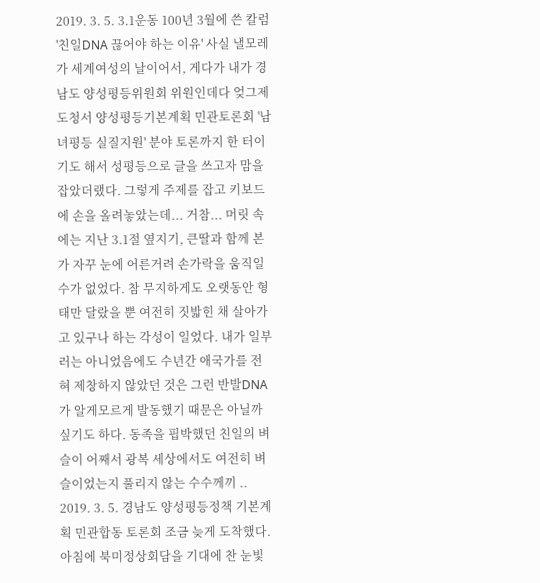2019. 3. 5. 3.1운동 100년 3월에 쓴 칼럼 '친일DNA 끊어야 하는 이유' 사실 낼모레가 세계여성의 날이어서, 게다가 내가 경남도 양성평등위원회 위원인데다 엊그제 도청서 양성평등기본계획 민관토론회 '남녀평등 실질지원' 분야 토론까지 한 터이기도 해서 성평등으로 글을 쓰고자 맘을 잡았더랬다. 그렇게 주제를 잡고 키보드에 손을 올려놓았는데... 거참... 머릿 속에는 지난 3.1절 옆지기, 큰딸과 함께 본 가 자꾸 눈에 어른거려 손가락을 움직일 수가 없었다. 참 무지하게도 오랫동안 형태만 달랐을 뿐 여전히 짓밟힌 채 살아가고 있구나 하는 각성이 일었다. 내가 일부러는 아니었음에도 수년간 애국가를 전혀 제창하지 않았던 것은 그런 반발DNA가 알게모르게 발동했기 때문은 아닐까 싶기도 하다. 동족을 핍박했던 친일의 벼슬이 어째서 광복 세상에서도 여전히 벼슬이었는지 풀리지 않는 수수께끼 .. 2019. 3. 5. 경남도 양성평등정책 기본계획 민관합동 토론회 조금 늦게 도착했다. 아침에 북미정상회담을 기대에 찬 눈빛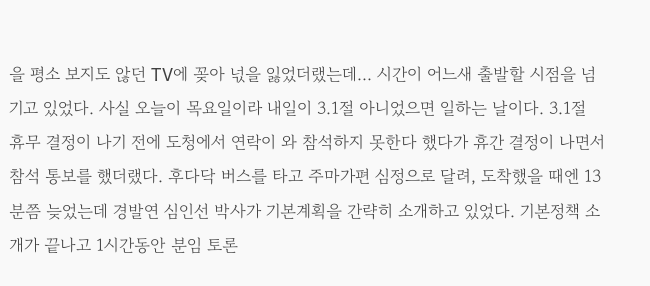을 평소 보지도 않던 TV에 꽂아 넋을 잃었더랬는데... 시간이 어느새 출발할 시점을 넘기고 있었다. 사실 오늘이 목요일이라 내일이 3.1절 아니었으면 일하는 날이다. 3.1절 휴무 결정이 나기 전에 도청에서 연락이 와 참석하지 못한다 했다가 휴간 결정이 나면서 참석 통보를 했더랬다. 후다닥 버스를 타고 주마가편 심정으로 달려, 도착했을 때엔 13분쯤 늦었는데 경발연 심인선 박사가 기본계획을 간략히 소개하고 있었다. 기본정책 소개가 끝나고 1시간동안 분임 토론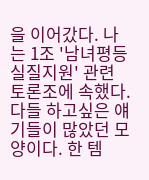을 이어갔다. 나는 1조 '남녀평등 실질지원' 관련 토론조에 속했다. 다들 하고싶은 얘기들이 많았던 모양이다. 한 템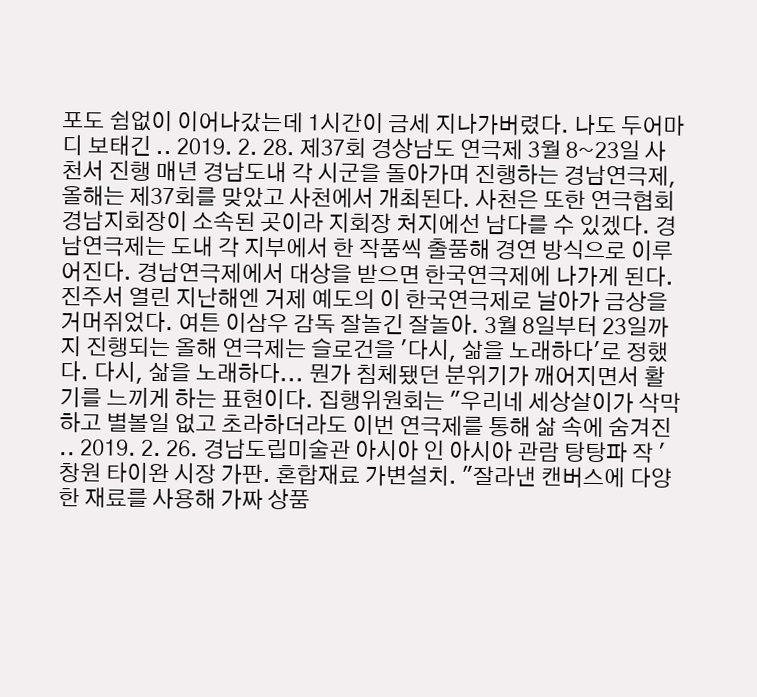포도 쉼없이 이어나갔는데 1시간이 금세 지나가버렸다. 나도 두어마디 보태긴 .. 2019. 2. 28. 제37회 경상남도 연극제 3월 8~23일 사천서 진행 매년 경남도내 각 시군을 돌아가며 진행하는 경남연극제, 올해는 제37회를 맞았고 사천에서 개최된다. 사천은 또한 연극협회 경남지회장이 소속된 곳이라 지회장 처지에선 남다를 수 있겠다. 경남연극제는 도내 각 지부에서 한 작품씩 출품해 경연 방식으로 이루어진다. 경남연극제에서 대상을 받으면 한국연극제에 나가게 된다. 진주서 열린 지난해엔 거제 예도의 이 한국연극제로 날아가 금상을 거머쥐었다. 여튼 이삼우 감독 잘놀긴 잘놀아. 3월 8일부터 23일까지 진행되는 올해 연극제는 슬로건을 '다시, 삶을 노래하다'로 정했다. 다시, 삶을 노래하다... 뭔가 침체됐던 분위기가 깨어지면서 활기를 느끼게 하는 표현이다. 집행위원회는 "우리네 세상살이가 삭막하고 별볼일 없고 초라하더라도 이번 연극제를 통해 삶 속에 숨겨진 .. 2019. 2. 26. 경남도립미술관 아시아 인 아시아 관람 탕탕파 작 '창원 타이완 시장 가판. 혼합재료 가변설치. "잘라낸 캔버스에 다양한 재료를 사용해 가짜 상품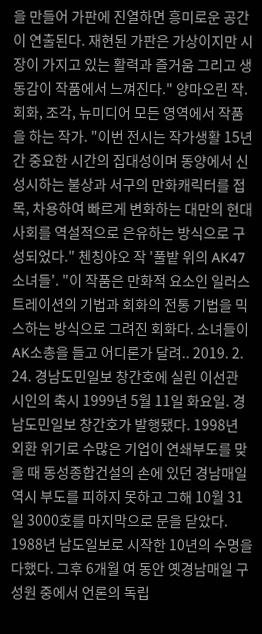을 만들어 가판에 진열하면 흥미로운 공간이 연출된다. 재현된 가판은 가상이지만 시장이 가지고 있는 활력과 즐거움 그리고 생동감이 작품에서 느껴진다." 양마오린 작. 회화, 조각, 뉴미디어 모든 영역에서 작품을 하는 작가. "이번 전시는 작가생활 15년 간 중요한 시간의 집대성이며 동양에서 신성시하는 불상과 서구의 만화캐릭터를 접목, 차용하여 빠르게 변화하는 대만의 현대사회를 역설적으로 은유하는 방식으로 구성되었다." 첸칭야오 작 '풀밭 위의 AK47 소녀들'. "이 작품은 만화적 요소인 일러스트레이션의 기법과 회화의 전통 기법을 믹스하는 방식으로 그려진 회화다. 소녀들이 AK소총을 들고 어디론가 달려.. 2019. 2. 24. 경남도민일보 창간호에 실린 이선관 시인의 축시 1999년 5월 11일 화요일. 경남도민일보 창간호가 발행됐다. 1998년 외환 위기로 수많은 기업이 연쇄부도를 맞을 때 동성종합건설의 손에 있던 경남매일 역시 부도를 피하지 못하고 그해 10월 31일 3000호를 마지막으로 문을 닫았다. 1988년 남도일보로 시작한 10년의 수명을 다했다. 그후 6개월 여 동안 옛경남매일 구성원 중에서 언론의 독립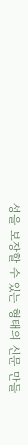성을 보장할 수 있는 형태의 신문 만들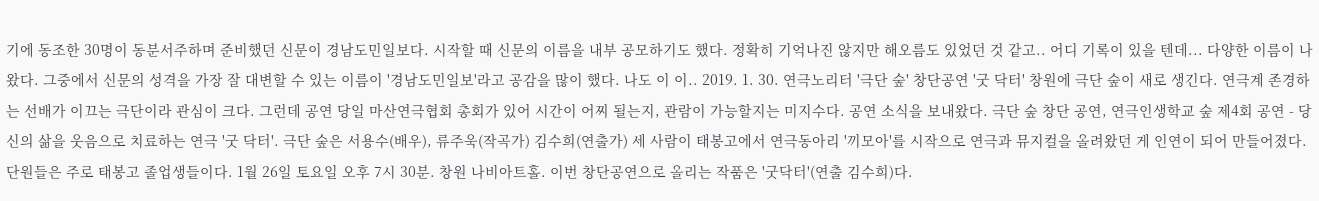기에 동조한 30명이 동분서주하며 준비했던 신문이 경남도민일보다. 시작할 때 신문의 이름을 내부 공모하기도 했다. 정확히 기억나진 않지만 해오름도 있었던 것 같고.. 어디 기록이 있을 텐데... 다양한 이름이 나왔다. 그중에서 신문의 성격을 가장 잘 대변할 수 있는 이름이 '경남도민일보'라고 공감을 많이 했다. 나도 이 이.. 2019. 1. 30. 연극노리터 '극단 숲' 창단공연 '굿 닥터' 창원에 극단 숲이 새로 생긴다. 연극계 존경하는 선배가 이끄는 극단이라 관심이 크다. 그런데 공연 당일 마산연극협회 총회가 있어 시간이 어찌 될는지, 관람이 가능할지는 미지수다. 공연 소식을 보내왔다. 극단 숲 창단 공연, 연극인생학교 숲 제4회 공연 - 당신의 삶을 웃음으로 치료하는 연극 '굿 닥터'. 극단 숲은 서용수(배우), 류주욱(작곡가) 김수희(연출가) 세 사람이 태봉고에서 연극동아리 '끼모아'를 시작으로 연극과 뮤지컬을 올려왔던 게 인연이 되어 만들어졌다. 단원들은 주로 태봉고 졸업생들이다. 1월 26일 토요일 오후 7시 30분. 창원 나비아트홀. 이번 창단공연으로 올리는 작품은 '굿닥터'(연출 김수희)다.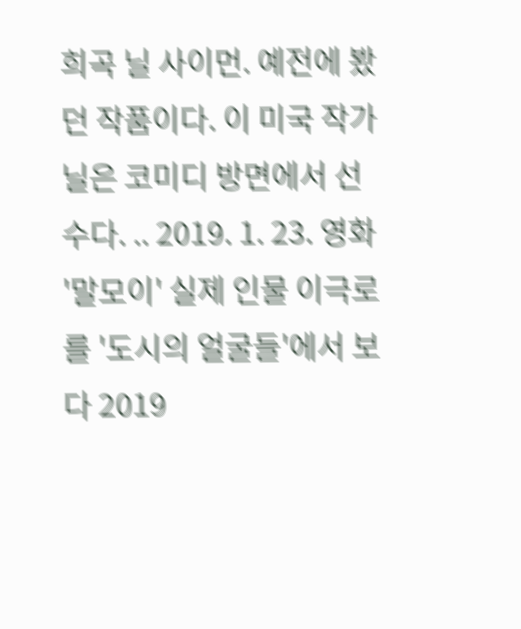희곡 닐 사이먼. 예전에 봤던 작품이다. 이 미국 작가 닐은 코미디 방면에서 선수다. .. 2019. 1. 23. 영화 '말모이' 실제 인물 이극로를 '도시의 얼굴들'에서 보다 2019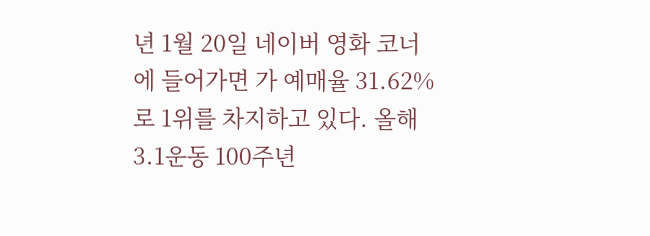년 1월 20일 네이버 영화 코너에 들어가면 가 예매율 31.62%로 1위를 차지하고 있다. 올해 3.1운동 100주년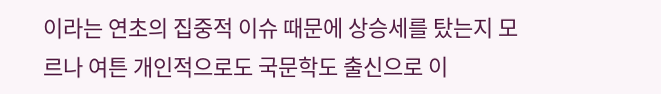이라는 연초의 집중적 이슈 때문에 상승세를 탔는지 모르나 여튼 개인적으로도 국문학도 출신으로 이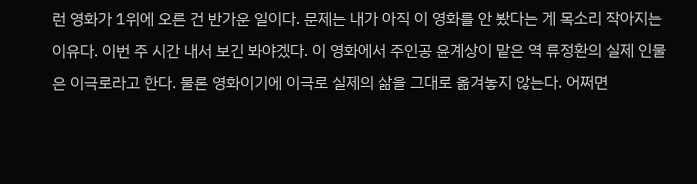런 영화가 1위에 오른 건 반가운 일이다. 문제는 내가 아직 이 영화를 안 봤다는 게 목소리 작아지는 이유다. 이번 주 시간 내서 보긴 봐야겠다. 이 영화에서 주인공 윤계상이 맡은 역 류정환의 실제 인물은 이극로라고 한다. 물론 영화이기에 이극로 실제의 삶을 그대로 옮겨놓지 않는다. 어쩌면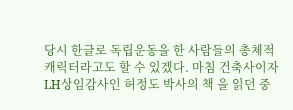당시 한글로 독립운동을 한 사람들의 총체적 캐릭터라고도 할 수 있겠다. 마침 건축사이자 LH상임감사인 허정도 박사의 책 을 읽던 중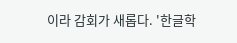이라 감회가 새롭다. '한글학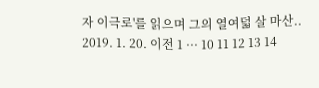자 이극로'를 읽으며 그의 열여덟 살 마산.. 2019. 1. 20. 이전 1 ··· 10 11 12 13 14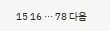15 16 ··· 78 다음